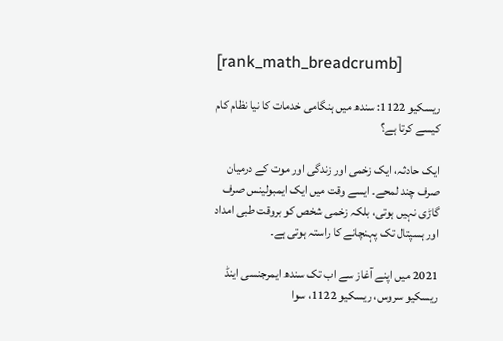[rank_math_breadcrumb]

ریسکیو 1122: سندھ میں ہنگامی خدمات کا نیا نظام کام کیسے کرتا ہے؟

ایک حادثہ، ایک زخمی اور زندگی اور موت کے درمیان صرف چند لمحے۔ ایسے وقت میں ایک ایمبولینس صرف گاڑی نہیں ہوتی، بلکہ زخمی شخص کو بروقت طبی امداد اور ہسپتال تک پہنچانے کا راستہ ہوتی ہے۔

2021 میں اپنے آغاز سے اب تک سندھ ایمرجنسی اینڈ ریسکیو سروس، ریسکیو 1122، سوا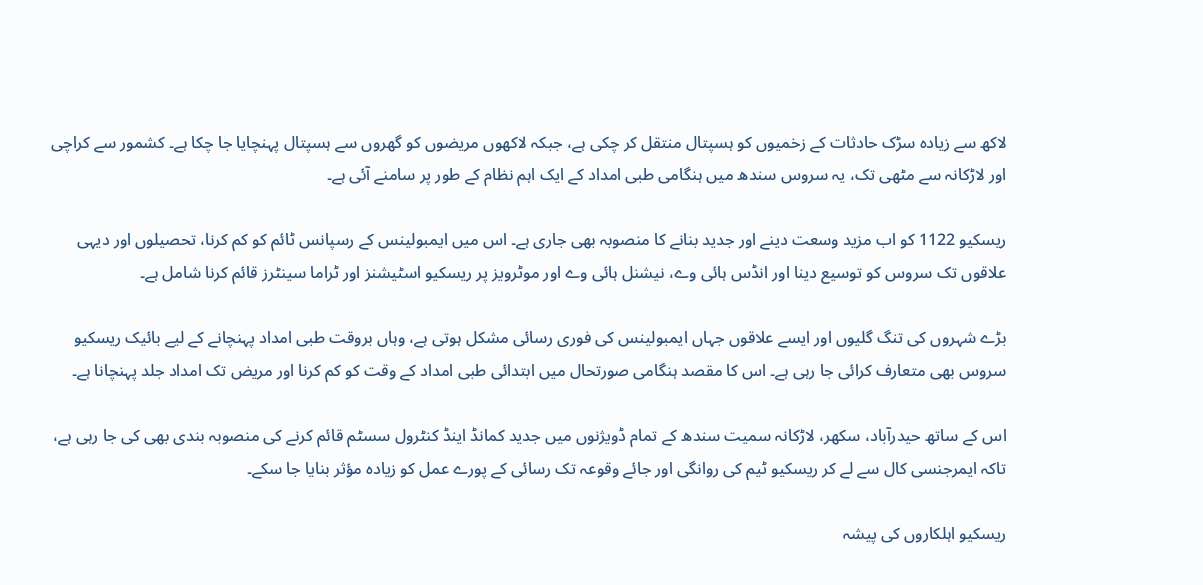لاکھ سے زیادہ سڑک حادثات کے زخمیوں کو ہسپتال منتقل کر چکی ہے، جبکہ لاکھوں مریضوں کو گھروں سے ہسپتال پہنچایا جا چکا ہے۔ کشمور سے کراچی اور لاڑکانہ سے مٹھی تک، یہ سروس سندھ میں ہنگامی طبی امداد کے ایک اہم نظام کے طور پر سامنے آئی ہے۔

ریسکیو 1122 کو اب مزید وسعت دینے اور جدید بنانے کا منصوبہ بھی جاری ہے۔ اس میں ایمبولینس کے رسپانس ٹائم کو کم کرنا، تحصیلوں اور دیہی علاقوں تک سروس کو توسیع دینا اور انڈس ہائی وے، نیشنل ہائی وے اور موٹرویز پر ریسکیو اسٹیشنز اور ٹراما سینٹرز قائم کرنا شامل ہے۔

بڑے شہروں کی تنگ گلیوں اور ایسے علاقوں جہاں ایمبولینس کی فوری رسائی مشکل ہوتی ہے، وہاں بروقت طبی امداد پہنچانے کے لیے بائیک ریسکیو سروس بھی متعارف کرائی جا رہی ہے۔ اس کا مقصد ہنگامی صورتحال میں ابتدائی طبی امداد کے وقت کو کم کرنا اور مریض تک امداد جلد پہنچانا ہے۔

اس کے ساتھ حیدرآباد، سکھر، لاڑکانہ سمیت سندھ کے تمام ڈویژنوں میں جدید کمانڈ اینڈ کنٹرول سسٹم قائم کرنے کی منصوبہ بندی بھی کی جا رہی ہے، تاکہ ایمرجنسی کال سے لے کر ریسکیو ٹیم کی روانگی اور جائے وقوعہ تک رسائی کے پورے عمل کو زیادہ مؤثر بنایا جا سکے۔

ریسکیو اہلکاروں کی پیشہ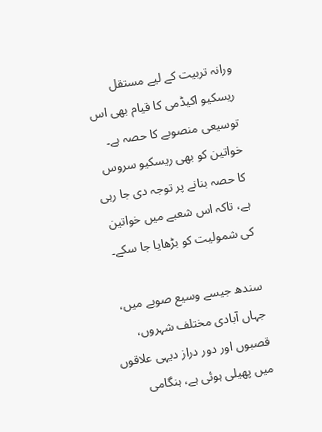ورانہ تربیت کے لیے مستقل ریسکیو اکیڈمی کا قیام بھی اس توسیعی منصوبے کا حصہ ہے۔ خواتین کو بھی ریسکیو سروس کا حصہ بنانے پر توجہ دی جا رہی ہے، تاکہ اس شعبے میں خواتین کی شمولیت کو بڑھایا جا سکے۔

سندھ جیسے وسیع صوبے میں، جہاں آبادی مختلف شہروں، قصبوں اور دور دراز دیہی علاقوں میں پھیلی ہوئی ہے، ہنگامی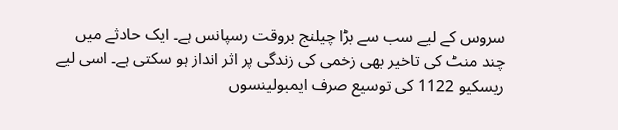سروس کے لیے سب سے بڑا چیلنج بروقت رسپانس ہے۔ ایک حادثے میں چند منٹ کی تاخیر بھی زخمی کی زندگی پر اثر انداز ہو سکتی ہے۔ اسی لیے ریسکیو 1122 کی توسیع صرف ایمبولینسوں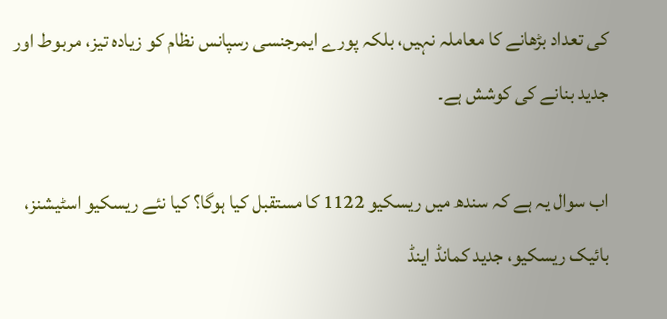کی تعداد بڑھانے کا معاملہ نہیں، بلکہ پورے ایمرجنسی رسپانس نظام کو زیادہ تیز، مربوط اور جدید بنانے کی کوشش ہے۔

اب سوال یہ ہے کہ سندھ میں ریسکیو 1122 کا مستقبل کیا ہوگا؟ کیا نئے ریسکیو اسٹیشنز، بائیک ریسکیو، جدید کمانڈ اینڈ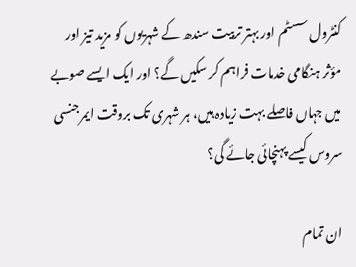کنٹرول سسٹم اور بہتر تربیت سندھ کے شہریوں کو مزید تیز اور مؤثر ہنگامی خدمات فراہم کر سکیں گے؟ اور ایک ایسے صوبے میں جہاں فاصلے بہت زیادہ ہیں، ہر شہری تک بروقت ایمرجنسی سروس کیسے پہنچائی جائے گی؟

ان تمام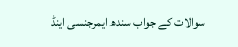سوالات کے جواب سندھ ایمرجنسی اینڈ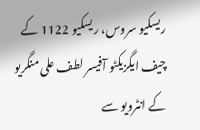ریسکیو سروس، ریسکیو 1122 کے چیف ایگزیکٹو آفیسر لطف علی منگریو کے انٹرویو سے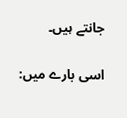جانتے ہیں۔

اسی بارے میں: